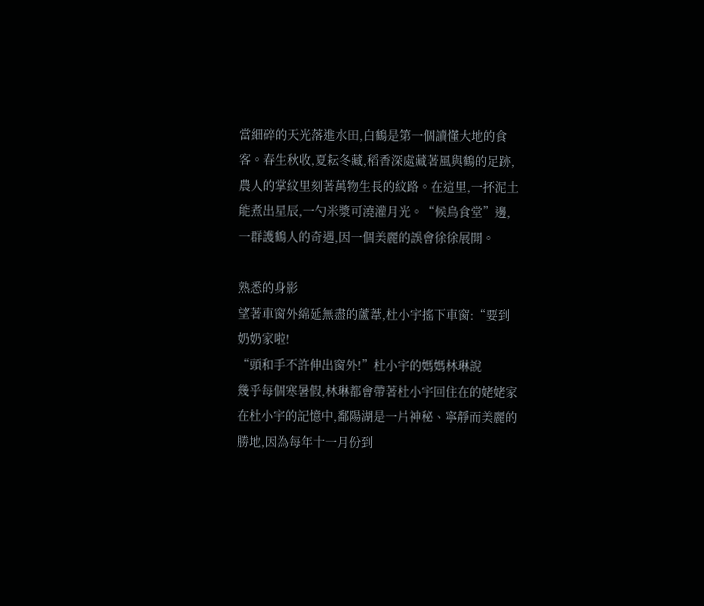當細碎的天光落進水田,白鶴是第一個讀懂大地的食客。春生秋收,夏耘冬藏,稻香深處藏著風與鶴的足跡,農人的掌紋里刻著萬物生長的紋路。在這里,一抔泥土能煮出星辰,一勺米漿可澆灌月光。“候鳥食堂”邊,一群護鶴人的奇遇,因一個美麗的誤會徐徐展開。

熟悉的身影
望著車窗外綿延無盡的蘆葦,杜小宇搖下車窗:“要到奶奶家啦!
“頭和手不許伸出窗外!”杜小宇的媽媽林琳說
幾乎每個寒暑假,林琳都會帶著杜小宇回住在的姥姥家
在杜小宇的記憶中,鄱陽湖是一片神秘、寧靜而美麗的勝地,因為每年十一月份到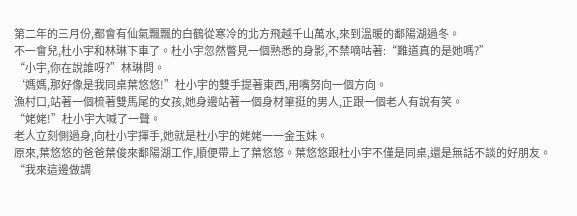第二年的三月份,都會有仙氣飄飄的白鶴從寒冷的北方飛越千山萬水,來到溫暖的鄱陽湖過冬。
不一會兒,杜小宇和林琳下車了。杜小宇忽然瞥見一個熟悉的身影,不禁嘀咕著:“難道真的是她嗎?”
“小宇,你在說誰呀?”林琳問。
‘媽媽,那好像是我同桌葉悠悠!”杜小宇的雙手提著東西,用嘴努向一個方向。
漁村口,站著一個梳著雙馬尾的女孩,她身邊站著一個身材筆挺的男人,正跟一個老人有說有笑。
“姥姥!”杜小宇大喊了一聲。
老人立刻側過身,向杜小宇揮手,她就是杜小宇的姥姥一一金玉妹。
原來,葉悠悠的爸爸葉俊來鄱陽湖工作,順便帶上了葉悠悠。葉悠悠跟杜小宇不僅是同桌,還是無話不談的好朋友。
“我來這邊做調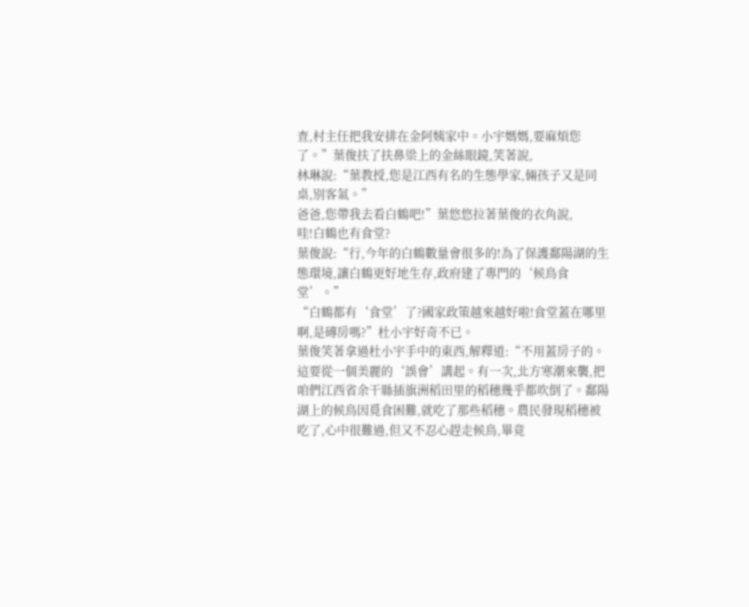查,村主任把我安排在金阿姨家中。小宇媽媽,要麻煩您了。”葉俊扶了扶鼻梁上的金絲眼鏡,笑著說,
林琳說:“葉教授,您是江西有名的生態學家,倆孩子又是同桌,別客氣。”
爸爸,您帶我去看白鶴吧!”葉悠悠拉著葉俊的衣角說,
哇!白鶴也有食堂?
葉俊說:“行,今年的白鶴數量會很多的!為了保護鄱陽湖的生態環境,讓白鶴更好地生存,政府建了專門的‘候鳥食堂’。”
“白鶴都有‘食堂’了?國家政策越來越好啦!食堂蓋在哪里啊,是磚房嗎?”杜小宇好奇不已。
葉俊笑著拿過杜小宇手中的東西,解釋道:“不用蓋房子的。這要從一個美麗的‘誤會’講起。有一次,北方寒潮來襲,把咱們江西省余干縣插旗洲稻田里的稻穗幾乎都吹倒了。鄱陽湖上的候鳥因覓食困難,就吃了那些稻穗。農民發現稻穗被吃了,心中很難過,但又不忍心趕走候鳥,畢竟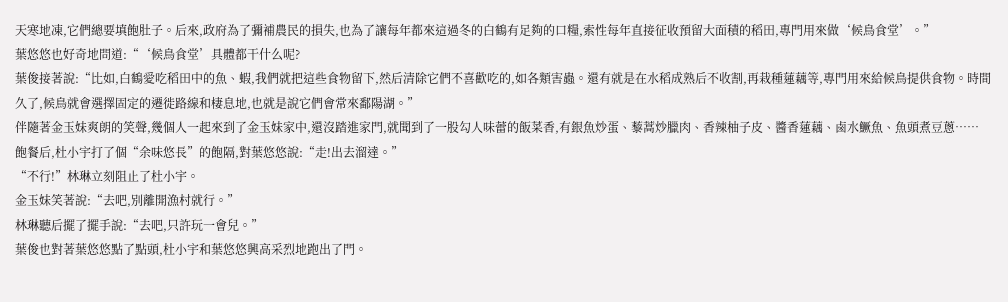天寒地凍,它們總要填飽肚子。后來,政府為了彌補農民的損失,也為了讓每年都來這過冬的白鶴有足夠的口糧,索性每年直接征收預留大面積的稻田,專門用來做‘候鳥食堂’。”
葉悠悠也好奇地問道:“‘候鳥食堂’具體都干什么呢?
葉俊接著說:“比如,白鶴愛吃稻田中的魚、蝦,我們就把這些食物留下,然后清除它們不喜歡吃的,如各類害蟲。還有就是在水稻成熟后不收割,再栽種蓮藕等,專門用來給候鳥提供食物。時間久了,候鳥就會選擇固定的遷徙路線和棲息地,也就是說它們會常來鄱陽湖。”
伴隨著金玉妹爽朗的笑聲,幾個人一起來到了金玉妹家中,還沒踏進家門,就聞到了一股勾人味蕾的飯菜香,有銀魚炒蛋、藜蒿炒臘肉、香辣柚子皮、醬香蓮藕、鹵水鱖魚、魚頭煮豆蔥……
飽餐后,杜小宇打了個“余味悠長”的飽隔,對葉悠悠說:“走!出去溜達。”
“不行!”林琳立刻阻止了杜小宇。
金玉妹笑著說:“去吧,別離開漁村就行。”
林琳聽后擺了擺手說:“去吧,只許玩一會兒。”
葉俊也對著葉悠悠點了點頭,杜小宇和葉悠悠興高采烈地跑出了門。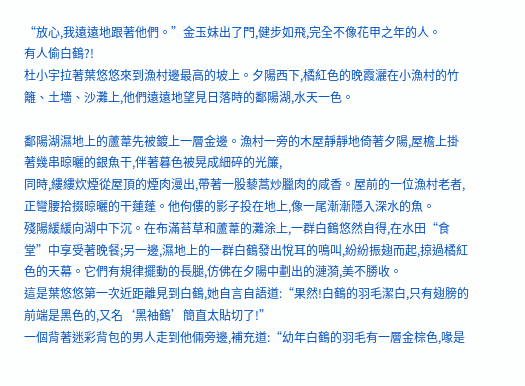“放心,我遠遠地跟著他們。”金玉妹出了門,健步如飛,完全不像花甲之年的人。
有人偷白鶴?!
杜小宇拉著葉悠悠來到漁村邊最高的坡上。夕陽西下,橘紅色的晚霞灑在小漁村的竹籬、土墻、沙灘上,他們遠遠地望見日落時的鄱陽湖,水天一色。

鄱陽湖濕地上的蘆葦先被鍍上一層金邊。漁村一旁的木屋靜靜地倚著夕陽,屋檐上掛著幾串晾曬的銀魚干,伴著暮色被晃成細碎的光簾,
同時,縷縷炊煙從屋頂的煙肉漫出,帶著一股藜蒿炒臘肉的咸香。屋前的一位漁村老者,正彎腰拾掇晾曬的干蓮蓬。他佝僂的影子投在地上,像一尾漸漸隱入深水的魚。
殘陽緩緩向湖中下沉。在布滿苔草和蘆葦的灘涂上,一群白鶴悠然自得,在水田“食堂”中享受著晚餐;另一邊,濕地上的一群白鶴發出悅耳的鳴叫,紛紛振翅而起,掠過橘紅色的天幕。它們有規律擺動的長腿,仿佛在夕陽中劃出的漣漪,美不勝收。
這是葉悠悠第一次近距離見到白鶴,她自言自語道:“果然!白鶴的羽毛潔白,只有翅膀的前端是黑色的,又名‘黑袖鶴’簡直太貼切了!”
一個背著迷彩背包的男人走到他倆旁邊,補充道:“幼年白鶴的羽毛有一層金棕色,喙是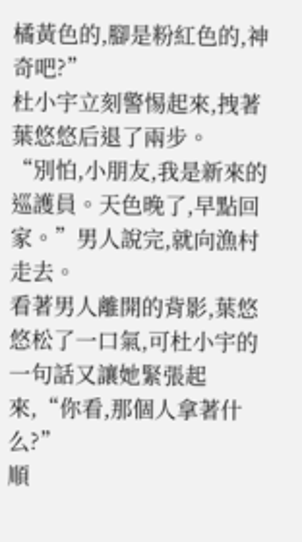橘黃色的,腳是粉紅色的,神奇吧?”
杜小宇立刻警惕起來,拽著葉悠悠后退了兩步。
“別怕,小朋友,我是新來的巡護員。天色晚了,早點回家。”男人說完,就向漁村走去。
看著男人離開的背影,葉悠悠松了一口氣,可杜小宇的一句話又讓她緊張起來,“你看,那個人拿著什么?”
順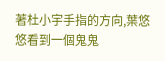著杜小宇手指的方向,葉悠悠看到一個鬼鬼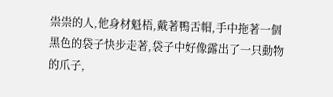祟祟的人,他身材魁梧,戴著鴨舌帽,手中拖著一個黑色的袋子快步走著,袋子中好像露出了一只動物的爪子,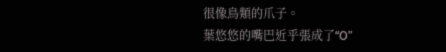很像鳥類的爪子。
葉悠悠的嘴巴近乎張成了“O”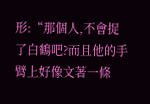形:“那個人,不會捉了白鶴吧?而且他的手臂上好像文著一條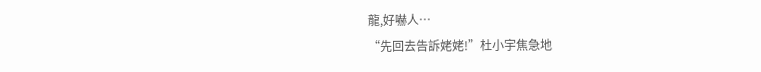龍,好嚇人…
“先回去告訴姥姥!”杜小宇焦急地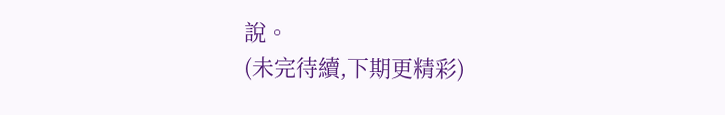說。
(未完待續,下期更精彩)